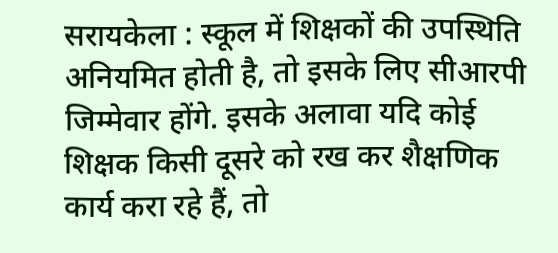सरायकेला : स्कूल में शिक्षकों की उपस्थिति अनियमित होती है, तो इसके लिए सीआरपी जिम्मेवार होंगे. इसके अलावा यदि कोई शिक्षक किसी दूसरे को रख कर शैक्षणिक कार्य करा रहे हैं, तो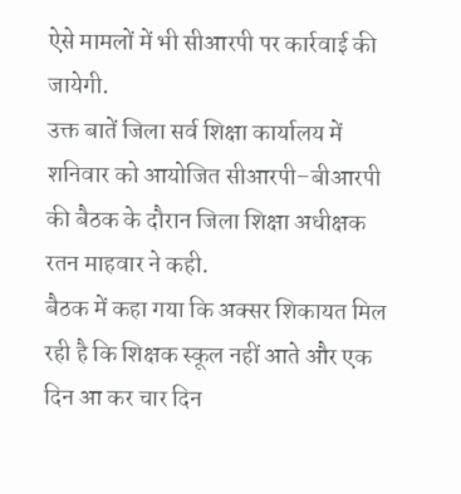ऐसे मामलों में भी सीआरपी पर कार्रवाई की जायेगी.
उक्त बातें जिला सर्व शिक्षा कार्यालय में शनिवार को आयोजित सीआरपी–बीआरपी की बैठक के दौरान जिला शिक्षा अधीक्षक रतन माहवार ने कही.
बैठक में कहा गया कि अक्सर शिकायत मिल रही है कि शिक्षक स्कूल नहीं आते और एक दिन आ कर चार दिन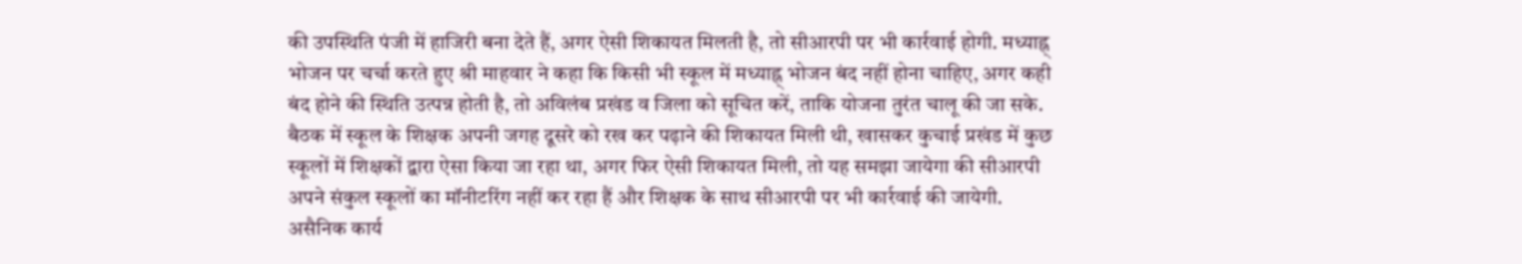की उपस्थिति पंजी में हाजिरी बना देते हैं, अगर ऐसी शिकायत मिलती है, तो सीआरपी पर भी कार्रवाई होगी. मध्याह्न् भोजन पर चर्चा करते हुए श्री माहवार ने कहा कि किसी भी स्कूल में मध्याह्न् भोजन बंद नहीं होना चाहिए, अगर कही बंद होने की स्थिति उत्पन्न होती है, तो अविलंब प्रखंड व जिला को सूचित करें, ताकि योजना तुरंत चालू की जा सके.
बैठक में स्कूल के शिक्षक अपनी जगह दूसरे को रख कर पढ़ाने की शिकायत मिली थी, खासकर कुचाई प्रखंड में कुछ स्कूलों में शिक्षकों द्वारा ऐसा किया जा रहा था, अगर फिर ऐसी शिकायत मिली, तो यह समझा जायेगा की सीआरपी अपने संकुल स्कूलों का मॉनीटरिंग नहीं कर रहा हैं और शिक्षक के साथ सीआरपी पर भी कार्रवाई की जायेगी. असैनिक कार्य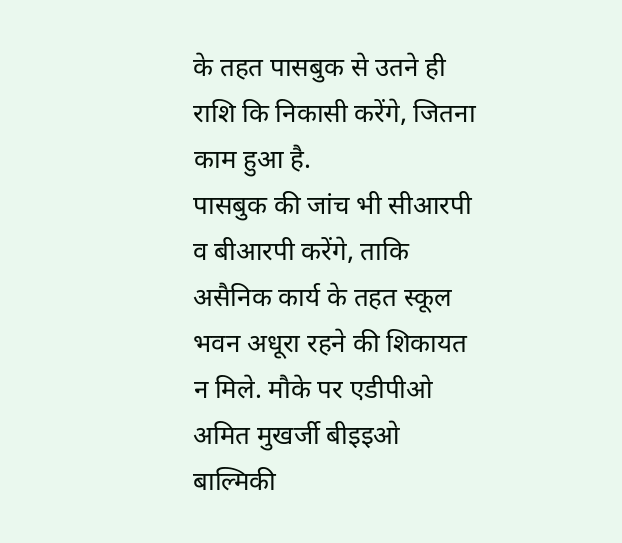के तहत पासबुक से उतने ही राशि कि निकासी करेंगे, जितना काम हुआ है.
पासबुक की जांच भी सीआरपी व बीआरपी करेंगे, ताकि असैनिक कार्य के तहत स्कूल भवन अधूरा रहने की शिकायत न मिले. मौके पर एडीपीओ अमित मुखर्जी बीइइओ बाल्मिकी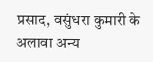प्रसाद, वसुंधरा कुमारी के अलावा अन्य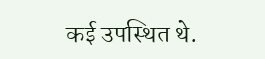कई उपस्थित थे.